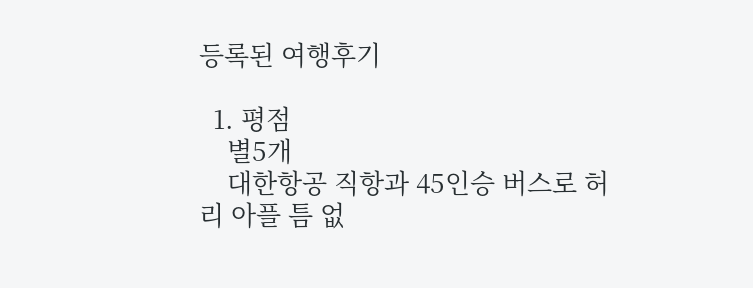등록된 여행후기

  1. 평점
    별5개
    대한항공 직항과 45인승 버스로 허리 아플 틈 없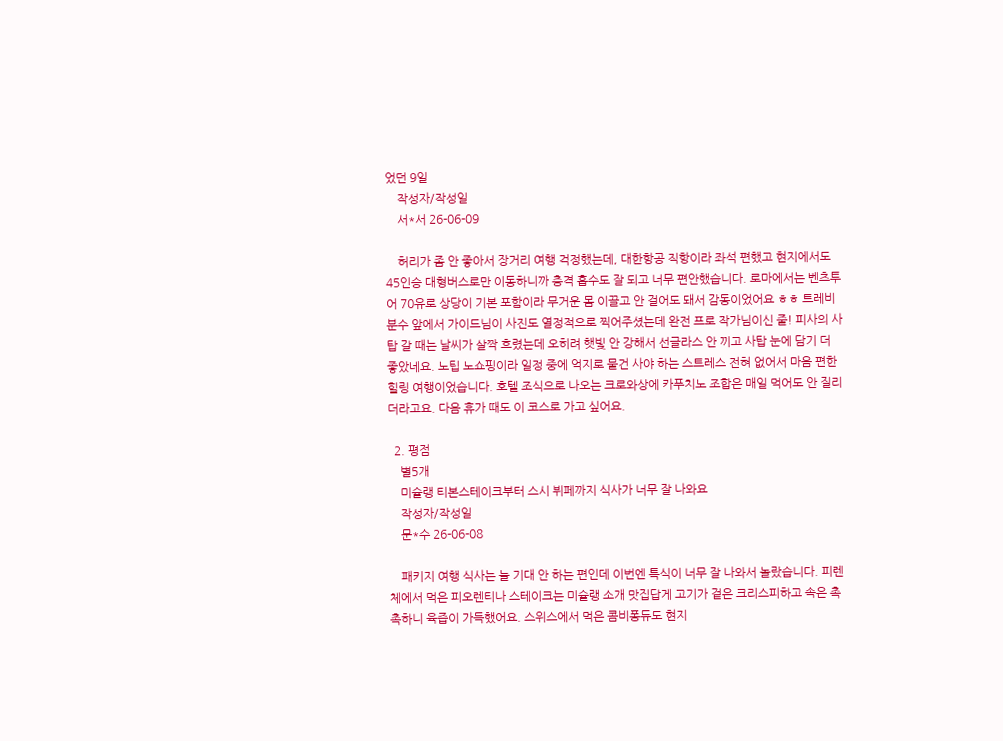었던 9일
    작성자/작성일
    서*서 26-06-09

    허리가 좀 안 좋아서 장거리 여행 걱정했는데, 대한항공 직항이라 좌석 편했고 현지에서도 45인승 대형버스로만 이동하니까 충격 흡수도 잘 되고 너무 편안했습니다. 로마에서는 벤츠투어 70유로 상당이 기본 포함이라 무거운 몸 이끌고 안 걸어도 돼서 감동이었어요 ㅎㅎ 트레비 분수 앞에서 가이드님이 사진도 열정적으로 찍어주셨는데 완전 프로 작가님이신 줄! 피사의 사탑 갈 때는 날씨가 살짝 흐렸는데 오히려 햇빛 안 강해서 선글라스 안 끼고 사탑 눈에 담기 더 좋았네요. 노팁 노쇼핑이라 일정 중에 억지로 물건 사야 하는 스트레스 전혀 없어서 마음 편한 힐링 여행이었습니다. 호텔 조식으로 나오는 크로와상에 카푸치노 조합은 매일 먹어도 안 질리더라고요. 다음 휴가 때도 이 코스로 가고 싶어요.

  2. 평점
    별5개
    미슐랭 티본스테이크부터 스시 뷔페까지 식사가 너무 잘 나와요
    작성자/작성일
    문*수 26-06-08

    패키지 여행 식사는 늘 기대 안 하는 편인데 이번엔 특식이 너무 잘 나와서 놀랐습니다. 피렌체에서 먹은 피오렌티나 스테이크는 미슐랭 소개 맛집답게 고기가 겉은 크리스피하고 속은 촉촉하니 육즙이 가득했어요. 스위스에서 먹은 콤비퐁듀도 현지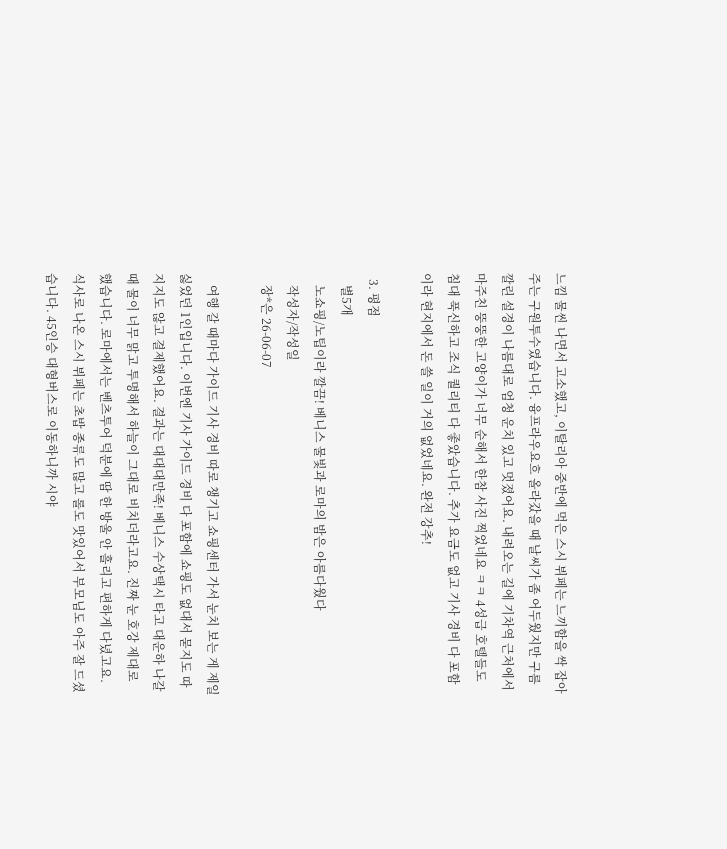느낌 물씬 나면서 고소했고, 이탈리아 중반에 먹은 스시 뷔페는 느끼함을 싹 잡아주는 구원투수였습니다. 융프라우요흐 올라갔을 때 날씨가 좀 어두웠지만 구름 깔린 설경이 나름대로 엄청 운치 있고 멋졌어요. 내려오는 길에 기차역 근처에서 마주친 뚱뚱한 고양이가 너무 순해서 한참 사진 찍었네요 ㅋㅋ 4성급 호텔들도 침대 푹신하고 조식 퀄리티 다 좋았습니다. 추가 요금도 없고 기사 경비 다 포함이라 현지에서 돈 쓸 일이 거의 없었네요. 완전 강추!

  3. 평점
    별5개
    노쇼핑/노팁이라 깔끔! 베니스 물빛과 로마의 밤은 아름다웠다
    작성자/작성일
    장*은 26-06-07

    여행 갈 때마다 가이드 기사 경비 따로 챙기고 쇼핑센터 가서 눈치 보는 게 제일 싫었던 1인입니다. 이번엔 기사 가이드 경비 다 포함에 쇼핑도 없대서 묻지도 따지지도 않고 결제했어요. 결과는 대대대만족! 베니스 수상택시 타고 대운하 나갈 때 물이 너무 맑고 투명해서 하늘이 그대로 비치더라고요. 진짜 눈 호강 제대로 했습니다. 로마에서는 벤츠투어 덕분에 땀 한 방울 안 흘리고 편하게 다녔고요. 식사로 나온 스시 뷔페는 초밥 종류도 많고 롤도 맛있어서 부모님도 아주 잘 드셨습니다. 45인승 대형버스로 이동하니까 시야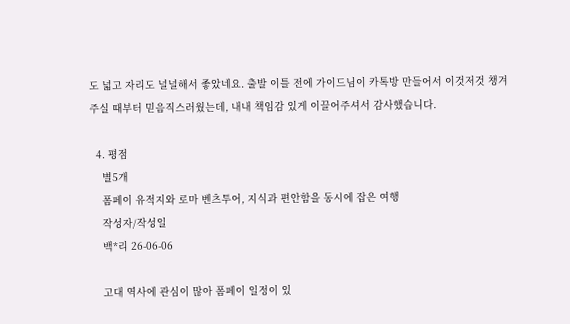도 넓고 자리도 널널해서 좋았네요. 출발 이틀 전에 가이드님이 카톡방 만들어서 이것저것 챙겨주실 때부터 믿음직스러웠는데, 내내 책임감 있게 이끌어주셔서 감사했습니다.

  4. 평점
    별5개
    폼페이 유적지와 로마 벤츠투어, 지식과 편안함을 동시에 잡은 여행
    작성자/작성일
    백*리 26-06-06

    고대 역사에 관심이 많아 폼페이 일정이 있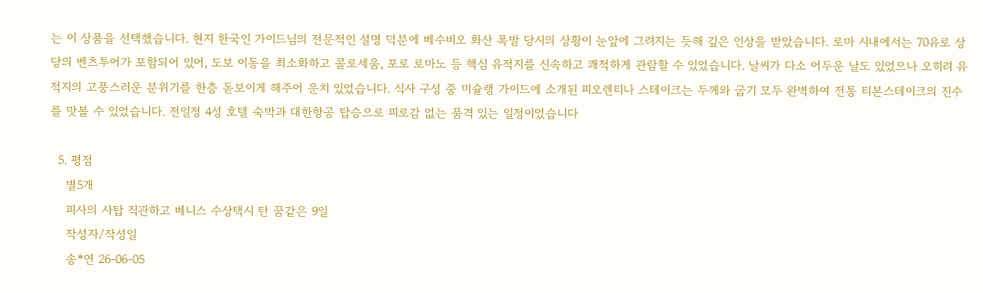는 이 상품을 선택했습니다. 현지 한국인 가이드님의 전문적인 설명 덕분에 베수비오 화산 폭발 당시의 상황이 눈앞에 그려지는 듯해 깊은 인상을 받았습니다. 로마 시내에서는 70유로 상당의 벤츠투어가 포함되어 있어, 도보 이동을 최소화하고 콜로세움, 포로 로마노 등 핵심 유적지를 신속하고 쾌적하게 관람할 수 있었습니다. 날씨가 다소 어두운 날도 있었으나 오히려 유적지의 고풍스러운 분위기를 한층 돋보이게 해주어 운치 있었습니다. 식사 구성 중 미슐랭 가이드에 소개된 피오렌티나 스테이크는 두께와 굽기 모두 완벽하여 전통 티본스테이크의 진수를 맛볼 수 있었습니다. 전일정 4성 호텔 숙박과 대한항공 탑승으로 피로감 없는 품격 있는 일정이었습니다

  5. 평점
    별5개
    피사의 사탑 직관하고 베니스 수상택시 탄 꿈같은 9일
    작성자/작성일
    송*연 26-06-05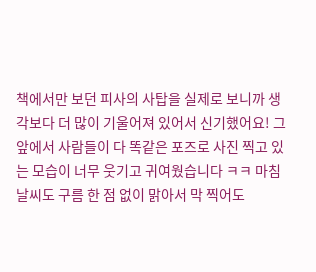책에서만 보던 피사의 사탑을 실제로 보니까 생각보다 더 많이 기울어져 있어서 신기했어요! 그 앞에서 사람들이 다 똑같은 포즈로 사진 찍고 있는 모습이 너무 웃기고 귀여웠습니다 ㅋㅋ 마침 날씨도 구름 한 점 없이 맑아서 막 찍어도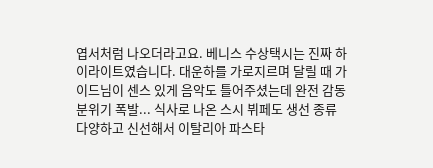엽서처럼 나오더라고요. 베니스 수상택시는 진짜 하이라이트였습니다. 대운하를 가로지르며 달릴 때 가이드님이 센스 있게 음악도 틀어주셨는데 완전 감동 분위기 폭발... 식사로 나온 스시 뷔페도 생선 종류 다양하고 신선해서 이탈리아 파스타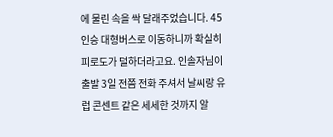에 물린 속을 싹 달래주었습니다. 45인승 대형버스로 이동하니까 확실히 피로도가 덜하더라고요. 인솔자님이 출발 3일 전쯤 전화 주셔서 날씨랑 유럽 콘센트 같은 세세한 것까지 알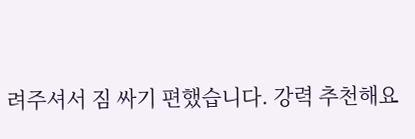려주셔서 짐 싸기 편했습니다. 강력 추천해요